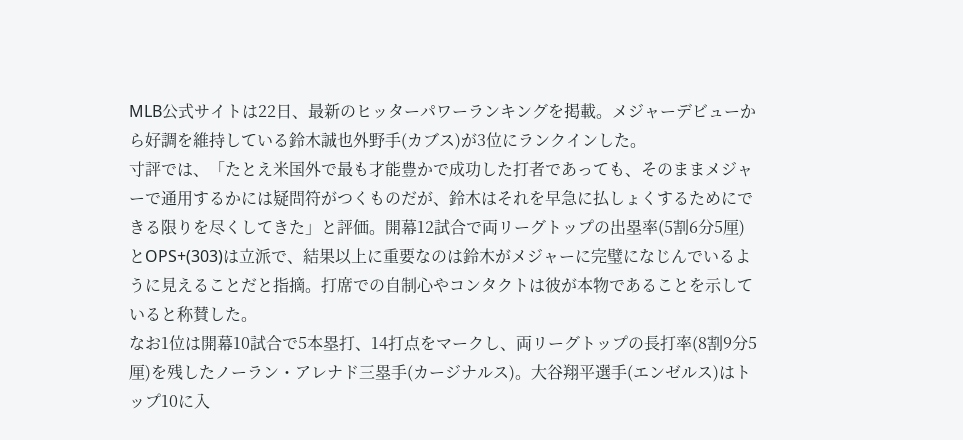MLB公式サイトは22日、最新のヒッターパワーランキングを掲載。メジャーデビューから好調を維持している鈴木誠也外野手(カブス)が3位にランクインした。
寸評では、「たとえ米国外で最も才能豊かで成功した打者であっても、そのままメジャーで通用するかには疑問符がつくものだが、鈴木はそれを早急に払しょくするためにできる限りを尽くしてきた」と評価。開幕12試合で両リーグトップの出塁率(5割6分5厘)とOPS+(303)は立派で、結果以上に重要なのは鈴木がメジャーに完璧になじんでいるように見えることだと指摘。打席での自制心やコンタクトは彼が本物であることを示していると称賛した。
なお1位は開幕10試合で5本塁打、14打点をマークし、両リーグトップの長打率(8割9分5厘)を残したノーラン・アレナド三塁手(カージナルス)。大谷翔平選手(エンゼルス)はトップ10に入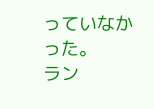っていなかった。
ラン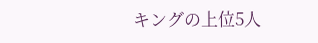キングの上位5人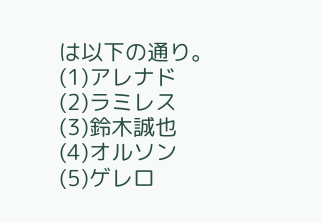は以下の通り。
(1)アレナド
(2)ラミレス
(3)鈴木誠也
(4)オルソン
(5)ゲレロ